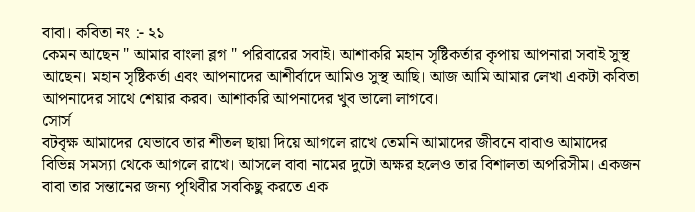বাবা। কবিতা নং :- ২১
কেমন আছেন " আমার বাংলা ব্লগ " পরিবারের সবাই। আশাকরি মহান সৃষ্টিকর্তার কৃপায় আপনারা সবাই সুস্থ আছেন। মহান সৃষ্টিকর্তা এবং আপনাদের আশীর্বাদে আমিও সুস্থ আছি। আজ আমি আমার লেখা একটা কবিতা আপনাদের সাথে শেয়ার করব। আশাকরি আপনাদের খুব ভালো লাগবে।
সোর্স
বটবৃক্ষ আমাদের যেভাবে তার শীতল ছায়া দিয়ে আগলে রাখে তেমনি আমাদের জীবনে বাবাও আমাদের বিভিন্ন সমস্যা থেকে আগলে রাখে। আসলে বাবা নামের দুটো অক্ষর হলেও তার বিশালতা অপরিসীম। একজন বাবা তার সন্তানের জন্য পৃথিবীর সবকিছু করতে এক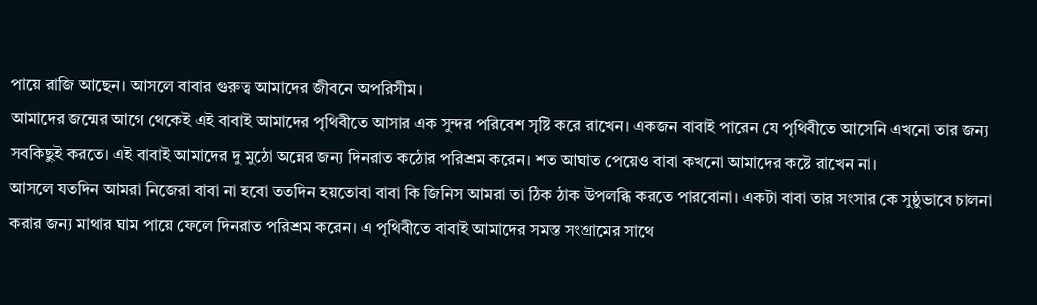পায়ে রাজি আছেন। আসলে বাবার গুরুত্ব আমাদের জীবনে অপরিসীম।
আমাদের জন্মের আগে থেকেই এই বাবাই আমাদের পৃথিবীতে আসার এক সুন্দর পরিবেশ সৃষ্টি করে রাখেন। একজন বাবাই পারেন যে পৃথিবীতে আসেনি এখনো তার জন্য সবকিছুই করতে। এই বাবাই আমাদের দু মুঠো অন্নের জন্য দিনরাত কঠোর পরিশ্রম করেন। শত আঘাত পেয়েও বাবা কখনো আমাদের কষ্টে রাখেন না।
আসলে যতদিন আমরা নিজেরা বাবা না হবো ততদিন হয়তোবা বাবা কি জিনিস আমরা তা ঠিক ঠাক উপলব্ধি করতে পারবোনা। একটা বাবা তার সংসার কে সুষ্ঠুভাবে চালনা করার জন্য মাথার ঘাম পায়ে ফেলে দিনরাত পরিশ্রম করেন। এ পৃথিবীতে বাবাই আমাদের সমস্ত সংগ্রামের সাথে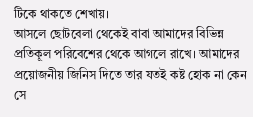টিকে থাকতে শেখায়।
আসলে ছোটবেলা থেকেই বাবা আমাদের বিভিন্ন প্রতিকূল পরিবেশের থেকে আগলে রাখে। আমাদের প্রয়োজনীয় জিনিস দিতে তার যতই কষ্ট হোক না কেন সে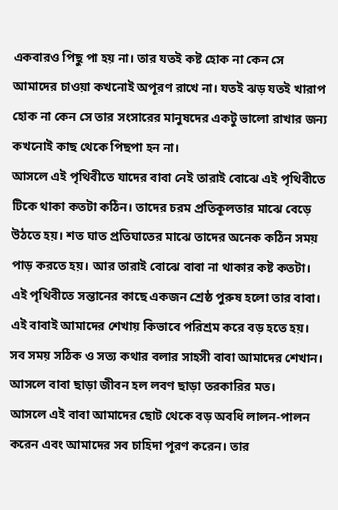একবারও পিছু পা হয় না। তার যতই কষ্ট হোক না কেন সে আমাদের চাওয়া কখনোই অপূরণ রাখে না। যতই ঝড় যতই খারাপ হোক না কেন সে তার সংসারের মানুষদের একটু ভালো রাখার জন্য কখনোই কাছ থেকে পিছপা হন না।
আসলে এই পৃথিবীতে যাদের বাবা নেই তারাই বোঝে এই পৃথিবীতে টিকে থাকা কতটা কঠিন। তাদের চরম প্রতিকূলতার মাঝে বেড়ে উঠতে হয়। শত ঘাত প্রতিঘাতের মাঝে তাদের অনেক কঠিন সময় পাড় করতে হয়। আর তারাই বোঝে বাবা না থাকার কষ্ট কতটা।
এই পৃথিবীতে সন্তানের কাছে একজন শ্রেষ্ঠ পুরুষ হলো তার বাবা। এই বাবাই আমাদের শেখায় কিভাবে পরিশ্রম করে বড় হতে হয়। সব সময় সঠিক ও সত্য কথার বলার সাহসী বাবা আমাদের শেখান। আসলে বাবা ছাড়া জীবন হল লবণ ছাড়া তরকারির মত।
আসলে এই বাবা আমাদের ছোট থেকে বড় অবধি লালন-পালন করেন এবং আমাদের সব চাহিদা পূরণ করেন। তার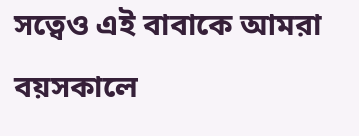সত্বেও এই বাবাকে আমরা বয়সকালে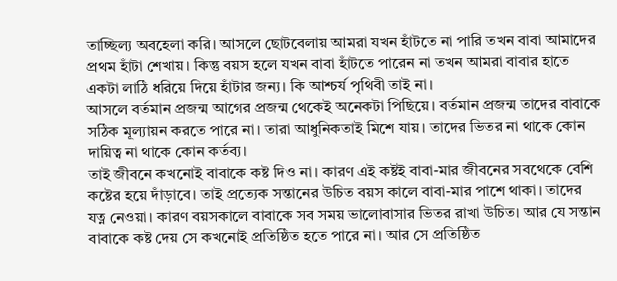তাচ্ছিল্য অবহেলা করি। আসলে ছোটবেলায় আমরা যখন হাঁটতে না পারি তখন বাবা আমাদের প্রথম হাঁটা শেখায়। কিন্তু বয়স হলে যখন বাবা হাঁটতে পারেন না তখন আমরা বাবার হাতে একটা লাঠি ধরিয়ে দিয়ে হাঁটার জন্য। কি আশ্চর্য পৃথিবী তাই না।
আসলে বর্তমান প্রজন্ম আগের প্রজন্ম থেকেই অনেকটা পিছিয়ে। বর্তমান প্রজন্ম তাদের বাবাকে সঠিক মূল্যায়ন করতে পারে না। তারা আধুনিকতাই মিশে যায়। তাদের ভিতর না থাকে কোন দায়িত্ব না থাকে কোন কর্তব্য।
তাই জীবনে কখনোই বাবাকে কষ্ট দিও না। কারণ এই কষ্টই বাবা-মার জীবনের সবথেকে বেশি কষ্টের হয়ে দাঁড়াবে। তাই প্রত্যেক সন্তানের উচিত বয়স কালে বাবা-মার পাশে থাকা। তাদের যত্ন নেওয়া। কারণ বয়সকালে বাবাকে সব সময় ভালোবাসার ভিতর রাখা উচিত। আর যে সন্তান বাবাকে কষ্ট দেয় সে কখনোই প্রতিষ্ঠিত হতে পারে না। আর সে প্রতিষ্ঠিত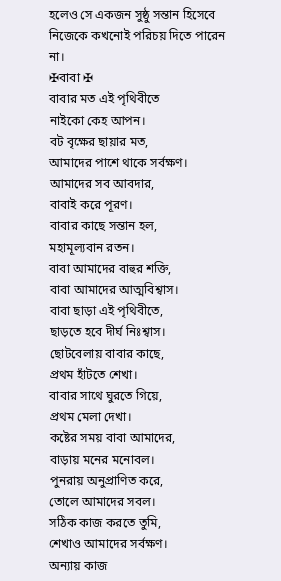হলেও সে একজন সুষ্ঠু সন্তান হিসেবে নিজেকে কখনোই পরিচয় দিতে পারেন না।
✠বাবা ✠
বাবার মত এই পৃথিবীতে
নাইকো কেহ আপন।
বট বৃক্ষের ছায়ার মত,
আমাদের পাশে থাকে সর্বক্ষণ।
আমাদের সব আবদার,
বাবাই করে পূরণ।
বাবার কাছে সন্তান হল,
মহামূল্যবান রতন।
বাবা আমাদের বাহুর শক্তি,
বাবা আমাদের আত্মবিশ্বাস।
বাবা ছাড়া এই পৃথিবীতে,
ছাড়তে হবে দীর্ঘ নিঃশ্বাস।
ছোটবেলায় বাবার কাছে,
প্রথম হাঁটতে শেখা।
বাবার সাথে ঘুরতে গিয়ে,
প্রথম মেলা দেখা।
কষ্টের সময় বাবা আমাদের,
বাড়ায় মনের মনোবল।
পুনরায় অনুপ্রাণিত করে,
তোলে আমাদের সবল।
সঠিক কাজ করতে তুমি,
শেখাও আমাদের সর্বক্ষণ।
অন্যায় কাজ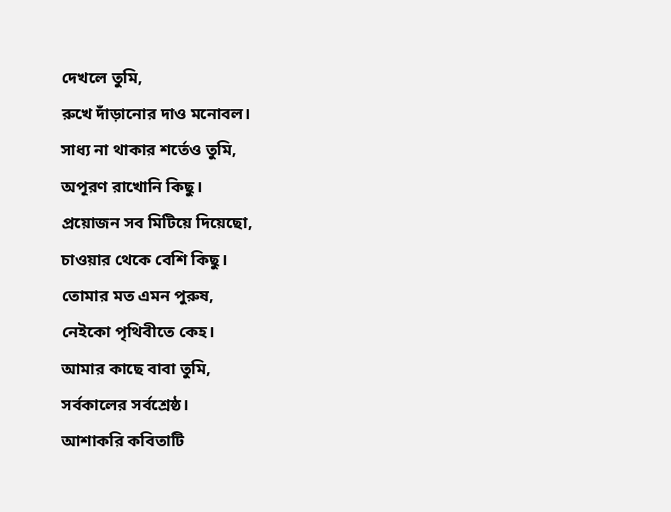দেখলে তুমি,
রুখে দাঁড়ানোর দাও মনোবল।
সাধ্য না থাকার শর্তেও তুমি,
অপূরণ রাখোনি কিছু।
প্রয়োজন সব মিটিয়ে দিয়েছো,
চাওয়ার থেকে বেশি কিছু।
তোমার মত এমন পুরুষ,
নেইকো পৃথিবীতে কেহ।
আমার কাছে বাবা তুমি,
সর্বকালের সর্বশ্রেষ্ঠ।
আশাকরি কবিতাটি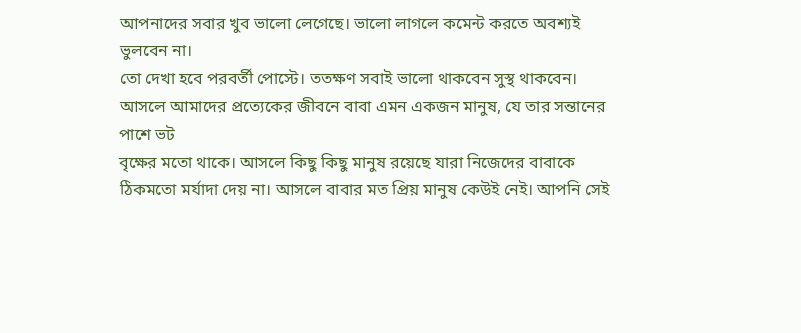আপনাদের সবার খুব ভালো লেগেছে। ভালো লাগলে কমেন্ট করতে অবশ্যই ভুলবেন না।
তো দেখা হবে পরবর্তী পোস্টে। ততক্ষণ সবাই ভালো থাকবেন সুস্থ থাকবেন।
আসলে আমাদের প্রত্যেকের জীবনে বাবা এমন একজন মানুষ, যে তার সন্তানের পাশে ভট
বৃক্ষের মতো থাকে। আসলে কিছু কিছু মানুষ রয়েছে যারা নিজেদের বাবাকে ঠিকমতো মর্যাদা দেয় না। আসলে বাবার মত প্রিয় মানুষ কেউই নেই। আপনি সেই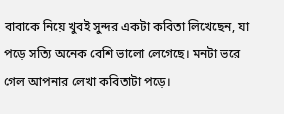বাবাকে নিয়ে খুবই সুন্দর একটা কবিতা লিখেছেন, যা পড়ে সত্যি অনেক বেশি ভালো লেগেছে। মনটা ভরে গেল আপনার লেখা কবিতাটা পড়ে।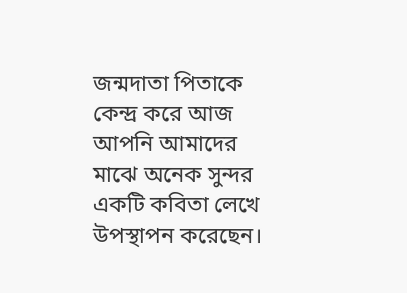জন্মদাতা পিতাকে কেন্দ্র করে আজ আপনি আমাদের মাঝে অনেক সুন্দর একটি কবিতা লেখে উপস্থাপন করেছেন।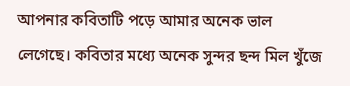আপনার কবিতাটি পড়ে আমার অনেক ভাল লেগেছে। কবিতার মধ্যে অনেক সুন্দর ছন্দ মিল খুঁজে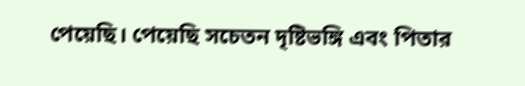পেয়েছি। পেয়েছি সচেতন দৃষ্টিভঙ্গি এবং পিতার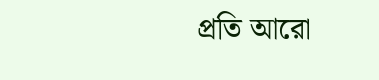প্রতি আরো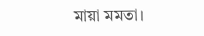মায়া মমতা।